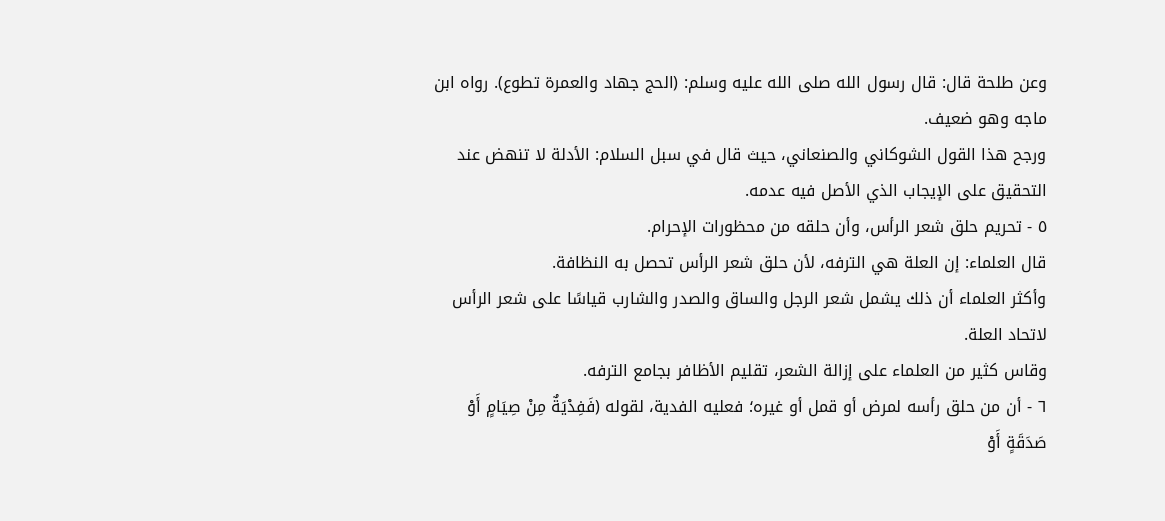وعن طلحة قال: قال رسول الله صلى الله عليه وسلم: (الحج جهاد والعمرة تطوع). رواه ابن ماجه وهو ضعيف.
ورجح هذا القول الشوكاني والصنعاني، حيث قال في سبل السلام: الأدلة لا تنهض عند التحقيق على الإيجاب الذي الأصل فيه عدمه.
٥ - تحريم حلق شعر الرأس، وأن حلقه من محظورات الإحرام.
قال العلماء: إن العلة هي الترفه، لأن حلق شعر الرأس تحصل به النظافة.
وأكثر العلماء أن ذلك يشمل شعر الرجل والساق والصدر والشارب قياسًا على شعر الرأس لاتحاد العلة.
وقاس كثير من العلماء على إزالة الشعر، تقليم الأظافر بجامع الترفه.
٦ - أن من حلق رأسه لمرض أو قمل أو غيره؛ فعليه الفدية، لقوله (فَفِدْيَةٌ مِنْ صِيَامٍ أَوْ صَدَقَةٍ أَوْ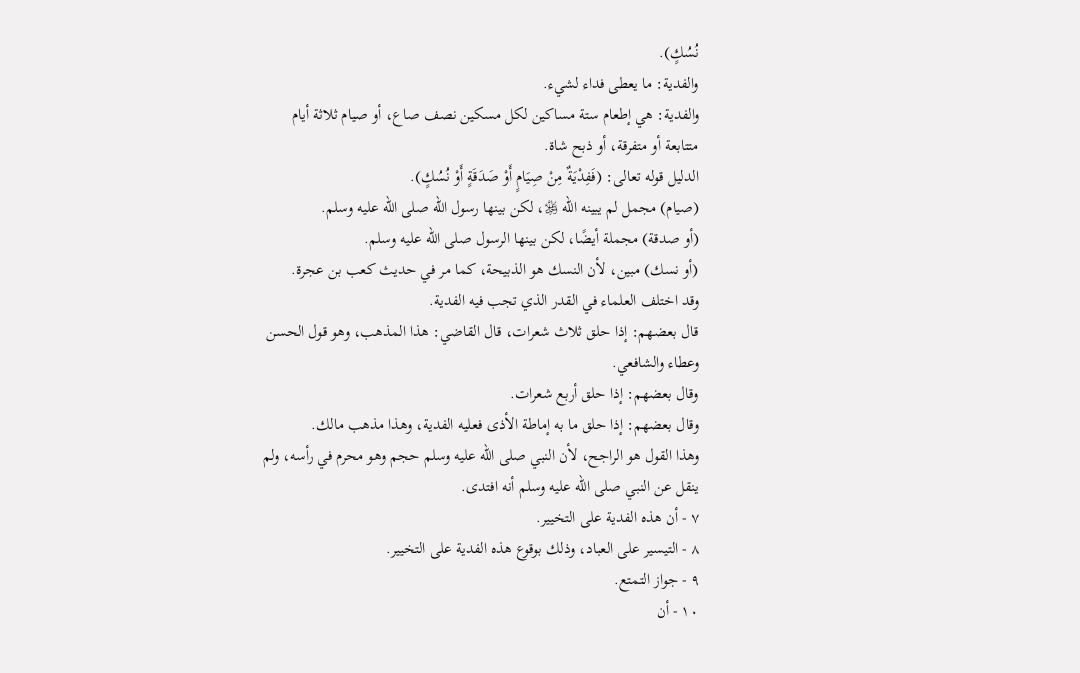نُسُكٍ).
والفدية: ما يعطى فداء لشيء.
والفدية: هي إطعام ستة مساكين لكل مسكين نصف صاع، أو صيام ثلاثة أيام متتابعة أو متفرقة، أو ذبح شاة.
الدليل قوله تعالى: (فَفِدْيَةٌ مِنْ صِيَامٍ أَوْ صَدَقَةٍ أَوْ نُسُكٍ).
(صيام) مجمل لم يبينه الله ﷿، لكن بينها رسول الله صلى الله عليه وسلم.
(أو صدقة) مجملة أيضًا، لكن بينها الرسول صلى الله عليه وسلم.
(أو نسك) مبين، لأن النسك هو الذبيحة، كما مر في حديث كعب بن عجرة.
وقد اختلف العلماء في القدر الذي تجب فيه الفدية.
قال بعضهم: إذا حلق ثلاث شعرات، قال القاضي: هذا المذهب، وهو قول الحسن وعطاء والشافعي.
وقال بعضهم: إذا حلق أربع شعرات.
وقال بعضهم: إذا حلق ما به إماطة الأذى فعليه الفدية، وهذا مذهب مالك.
وهذا القول هو الراجح، لأن النبي صلى الله عليه وسلم حجم وهو محرم في رأسه، ولم ينقل عن النبي صلى الله عليه وسلم أنه افتدى.
٧ - أن هذه الفدية على التخيير.
٨ - التيسير على العباد، وذلك بوقوع هذه الفدية على التخيير.
٩ - جواز التمتع.
١٠ - أن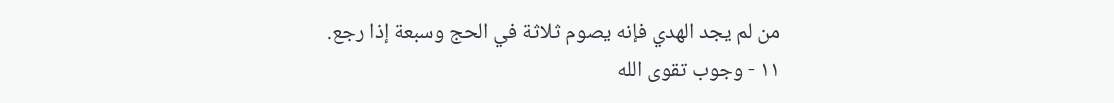من لم يجد الهدي فإنه يصوم ثلاثة في الحج وسبعة إذا رجع.
١١ - وجوب تقوى الله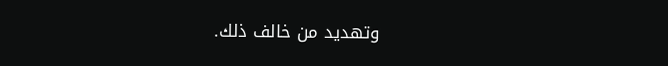وتهديد من خالف ذلك.